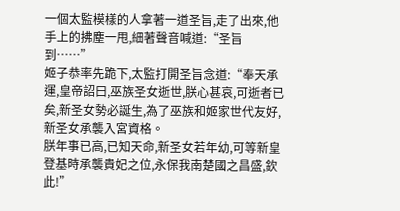一個太監模樣的人拿著一道圣旨,走了出來,他手上的拂塵一甩,細著聲音喊道:“圣旨到……”
姬子恭率先跪下,太監打開圣旨念道:“奉天承運,皇帝詔曰,巫族圣女逝世,朕心甚哀,可逝者已矣,新圣女勢必誕生,為了巫族和姬家世代友好,新圣女承襲入宮資格。
朕年事已高,已知天命,新圣女若年幼,可等新皇登基時承襲貴妃之位,永保我南楚國之昌盛,欽此!”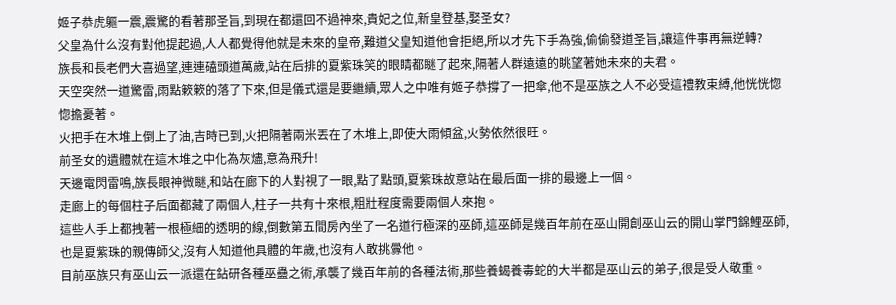姬子恭虎軀一震,震驚的看著那圣旨,到現在都還回不過神來,貴妃之位,新皇登基,娶圣女?
父皇為什么沒有對他提起過,人人都覺得他就是未來的皇帝,難道父皇知道他會拒絕,所以才先下手為強,偷偷發道圣旨,讓這件事再無逆轉?
族長和長老們大喜過望,連連磕頭道萬歲,站在后排的夏紫珠笑的眼睛都瞇了起來,隔著人群遠遠的眺望著她未來的夫君。
天空突然一道驚雷,雨點簌簌的落了下來,但是儀式還是要繼續,眾人之中唯有姬子恭撐了一把傘,他不是巫族之人不必受這禮教束縛,他恍恍惚惚擔憂著。
火把手在木堆上倒上了油,吉時已到,火把隔著兩米丟在了木堆上,即使大雨傾盆,火勢依然很旺。
前圣女的遺體就在這木堆之中化為灰燼,意為飛升!
天邊電閃雷鳴,族長眼神微瞇,和站在廊下的人對視了一眼,點了點頭,夏紫珠故意站在最后面一排的最邊上一個。
走廊上的每個柱子后面都藏了兩個人,柱子一共有十來根,粗壯程度需要兩個人來抱。
這些人手上都拽著一根極細的透明的線,倒數第五間房內坐了一名道行極深的巫師,這巫師是幾百年前在巫山開創巫山云的開山掌門錦鯉巫師,也是夏紫珠的親傳師父,沒有人知道他具體的年歲,也沒有人敢挑釁他。
目前巫族只有巫山云一派還在鉆研各種巫蠱之術,承襲了幾百年前的各種法術,那些養蝎養毒蛇的大半都是巫山云的弟子,很是受人敬重。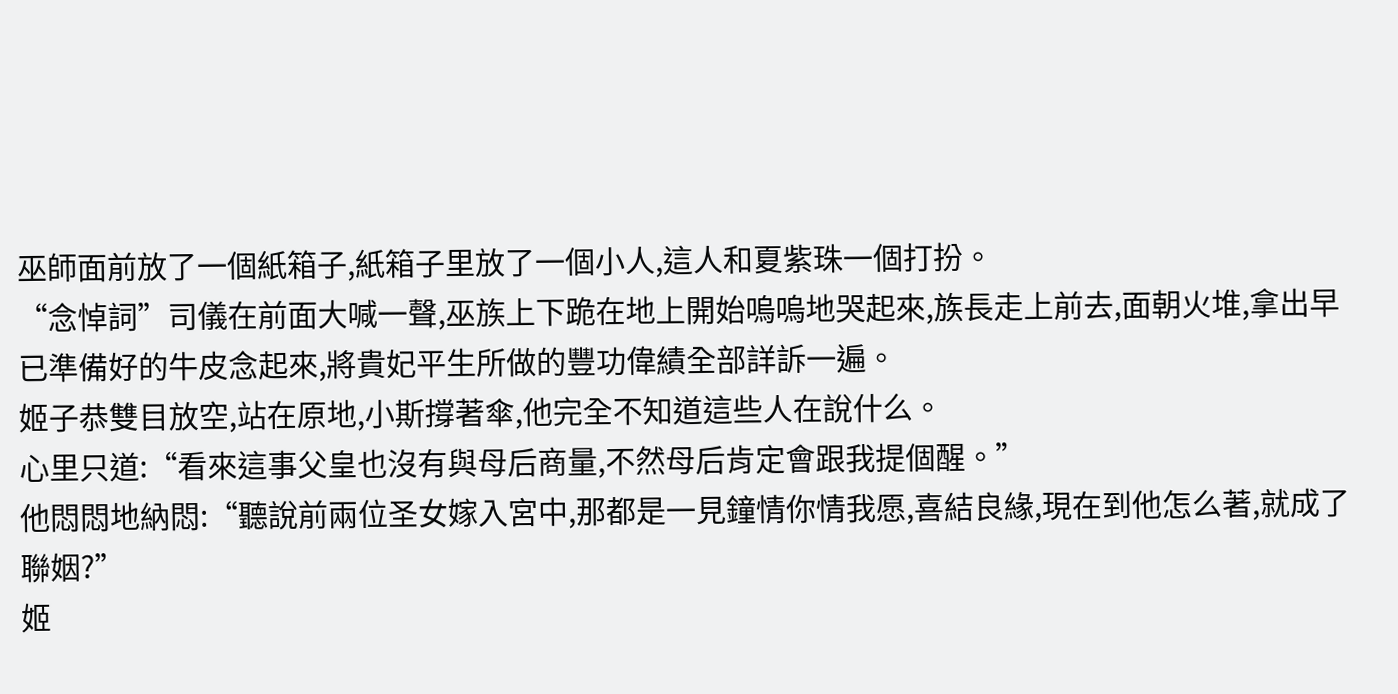巫師面前放了一個紙箱子,紙箱子里放了一個小人,這人和夏紫珠一個打扮。
“念悼詞”司儀在前面大喊一聲,巫族上下跪在地上開始嗚嗚地哭起來,族長走上前去,面朝火堆,拿出早已準備好的牛皮念起來,將貴妃平生所做的豐功偉績全部詳訴一遍。
姬子恭雙目放空,站在原地,小斯撐著傘,他完全不知道這些人在說什么。
心里只道:“看來這事父皇也沒有與母后商量,不然母后肯定會跟我提個醒。”
他悶悶地納悶:“聽說前兩位圣女嫁入宮中,那都是一見鐘情你情我愿,喜結良緣,現在到他怎么著,就成了聯姻?”
姬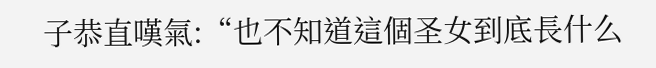子恭直嘆氣:“也不知道這個圣女到底長什么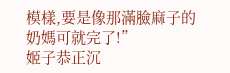模樣,要是像那滿臉麻子的奶媽可就完了!”
姬子恭正沉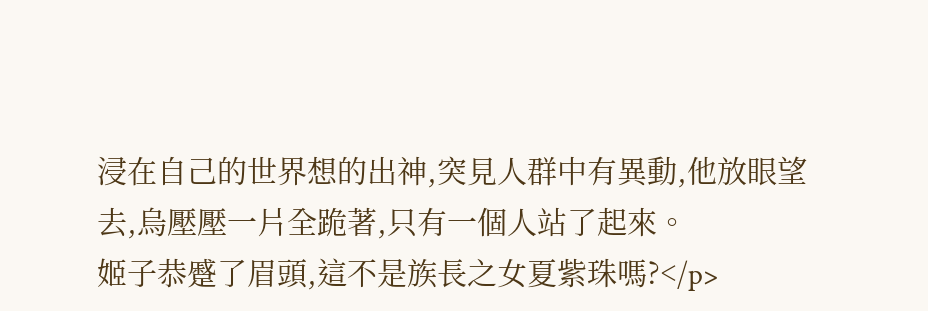浸在自己的世界想的出神,突見人群中有異動,他放眼望去,烏壓壓一片全跪著,只有一個人站了起來。
姬子恭蹙了眉頭,這不是族長之女夏紫珠嗎?</p>